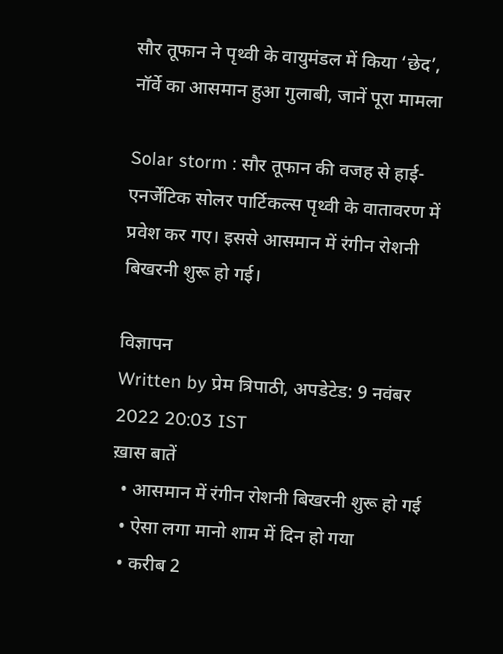सौर तूफान ने पृथ्‍वी के वायुमंडल में किया ‘छेद’, नॉर्वे का आसमान हुआ गुलाबी, जानें पूरा मामला

Solar storm : सौर तूफान की वजह से हाई-एनर्जेटिक सोलर पार्टिकल्‍स पृथ्‍वी के वातावरण में प्रवेश कर गए। इससे आसमान में रंगीन रोशनी बिखरनी शुरू हो गई।

विज्ञापन
Written by प्रेम त्रिपाठी, अपडेटेड: 9 नवंबर 2022 20:03 IST
ख़ास बातें
  • आसमान में रंगीन रोशनी बिखरनी शुरू हो गई
  • ऐसा लगा मानो शाम में दिन हो गया
  • करीब 2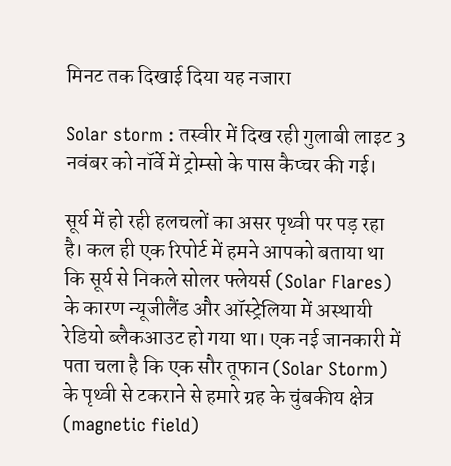मिनट तक दिखाई दिया यह नजारा

Solar storm : तस्‍वीर में दिख रही गुलाबी लाइट 3 नवंबर को नॉर्वे में ट्रोम्सो के पास कैप्‍चर की गई।

सूर्य में हो रही हलचलों का असर पृथ्‍वी पर पड़ रहा है। कल ही एक रिपोर्ट में हमने आपको बताया था कि सूर्य से निकले सोलर फ्लेयर्स (Solar Flares) के कारण न्‍यूजीलैंड और ऑस्‍ट्रेलिया में अस्‍थायी रेडियो ब्‍लैकआउट हो गया था। एक नई जानकारी में पता चला है कि एक सौर तूफान (Solar Storm)  के पृथ्वी से टकराने से हमारे ग्रह के चुंबकीय क्षेत्र (magnetic field)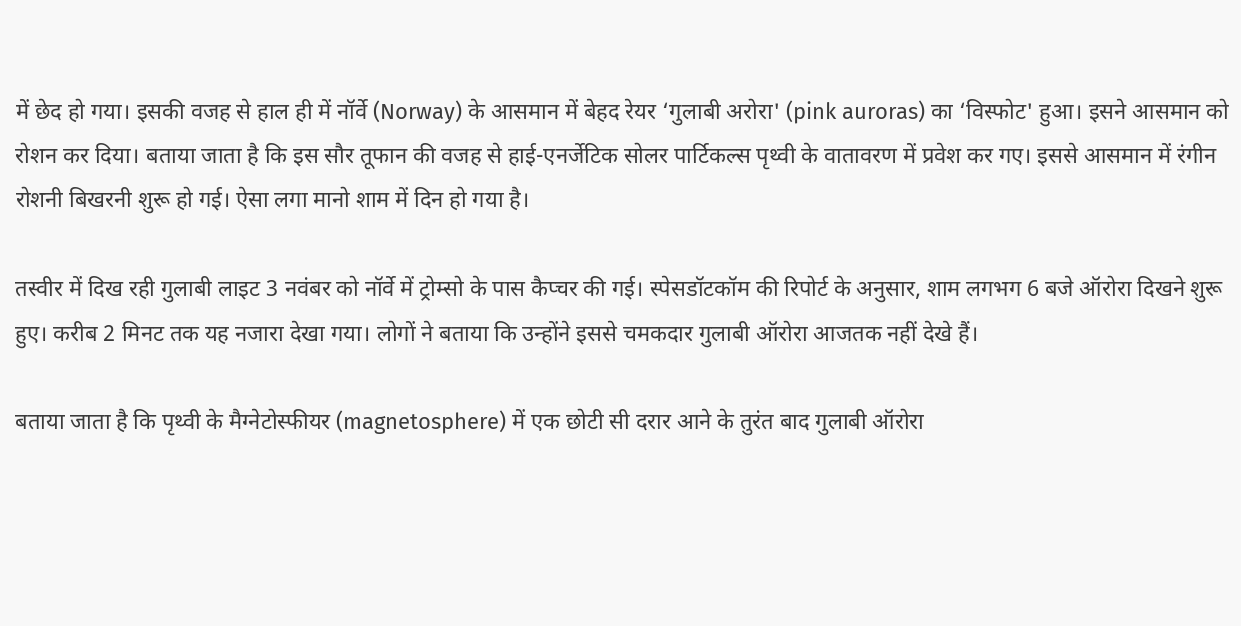में छेद हो गया। इसकी वजह से हाल ही में नॉर्वे (Norway) के आसमान में बेहद रेयर ‘गुलाबी अरोरा' (pink auroras) का ‘विस्‍फोट' हुआ। इसने आसमान को रोशन कर दिया। बताया जाता है कि इस सौर तूफान की वजह से हाई-एनर्जेटिक सोलर पार्टिकल्‍स पृथ्‍वी के वातावरण में प्रवेश कर गए। इससे आसमान में रंगीन रोशनी बिखरनी शुरू हो गई। ऐसा लगा मानो शाम में दिन हो गया है।

तस्‍वीर में दिख रही गुलाबी लाइट 3 नवंबर को नॉर्वे में ट्रोम्सो के पास कैप्‍चर की गई। स्‍पेसडॉटकॉम की रिपोर्ट के अनुसार, शाम लगभग 6 बजे ऑरोरा दिखने शुरू हुए। करीब 2 मिनट तक यह नजारा देखा गया। लोगों ने बताया कि उन्‍होंने इससे चमकदार गुलाबी ऑरोरा आजतक नहीं देखे हैं।

बताया जाता है कि पृथ्‍वी के मैग्नेटोस्फीयर (magnetosphere) में एक छोटी सी दरार आने के तुरंत बाद गुलाबी ऑरोरा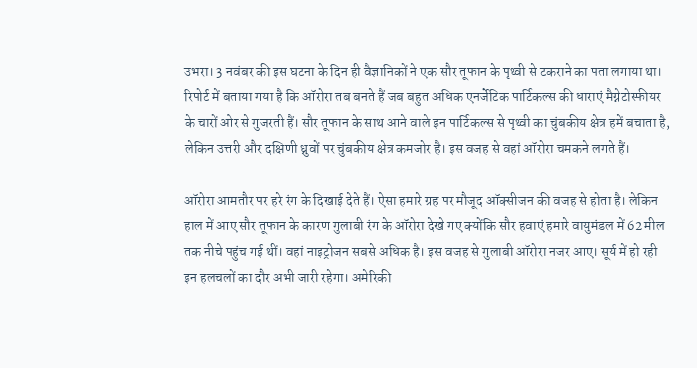उभरा। 3 नवंबर की इस घटना के दिन ही वैज्ञानिकों ने एक सौर तूफान के पृथ्‍वी से टकराने का पता लगाया था। रिपोर्ट में बताया गया है कि ऑरोरा तब बनते हैं जब बहुत अधिक एनर्जेटिक पार्टिकल्‍स की धाराएं मैग्नेटोस्फीयर के चारों ओर से गुजरती हैं। सौर तूफान के साथ आने वाले इन पार्टिकल्‍स से पृथ्‍वी का चुंबकीय क्षेत्र हमें बचाता है, लेकिन उत्तरी और दक्षिणी ध्रुवों पर चुंबकीय क्षेत्र कमजोर है। इस वजह से वहां ऑरोरा चमकने लगते हैं।

ऑरोरा आमतौर पर हरे रंग के दिखाई देते हैं। ऐसा हमारे ग्रह पर मौजूद ऑक्‍सीजन की वजह से होता है। लेकिन हाल में आए सौर तूफान के कारण गुलाबी रंग के ऑरोरा देखे गए क्‍योंकि सौर हवाएं हमारे वायुमंडल में 62 मील तक नीचे पहुंच गई थीं। वहां नाइट्रोजन सबसे अध‍िक है। इस वजह से गुलाबी ऑरोरा नजर आए। सूर्य में हो रही इन हलचलों का दौर अभी जारी रहेगा। अमेरिकी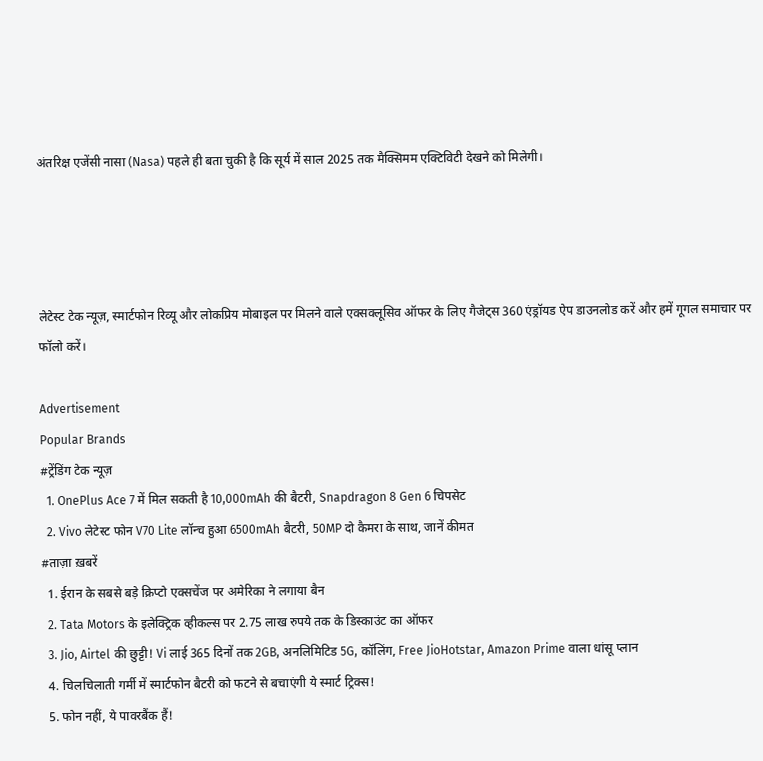अंतरिक्ष एजेंसी नासा (Nasa) पहले ही बता चुकी है कि सूर्य में साल 2025 तक मैक्‍सिमम एक्टिविटी देखने को मिलेगी।




लेटेस्ट टेक न्यूज़, स्मार्टफोन रिव्यू और लोकप्रिय मोबाइल पर मिलने वाले एक्सक्लूसिव ऑफर के लिए गैजेट्स 360 एंड्रॉयड ऐप डाउनलोड करें और हमें गूगल समाचार पर फॉलो करें।

Advertisement
Popular Brands
#ट्रेंडिंग टेक न्यूज़
  1. OnePlus Ace 7 में मिल सकती है 10,000mAh की बैटरी, Snapdragon 8 Gen 6 चिपसेट
  2. Vivo लेटेस्ट फोन V70 Lite लॉन्च हुआ 6500mAh बैटरी, 50MP दो कैमरा के साथ, जानें कीमत
#ताज़ा ख़बरें
  1. ईरान के सबसे बड़े क्रिप्टो एक्सचेंज पर अमेरिका ने लगाया बैन
  2. Tata Motors के इलेक्ट्रिक व्हीकल्स पर 2.75 लाख रुपये तक के डिस्काउंट का ऑफर
  3. Jio, Airtel की छुट्टी! Vi लाई 365 दिनों तक 2GB, अनलिमिटिड 5G, कॉलिंग, Free JioHotstar, Amazon Prime वाला धांसू प्लान
  4. चिलचिलाती गर्मी में स्मार्टफोन बैटरी को फटने से बचाएंगी ये स्मार्ट ट्रिक्स!
  5. फोन नहीं, ये पावरबैंक हैं!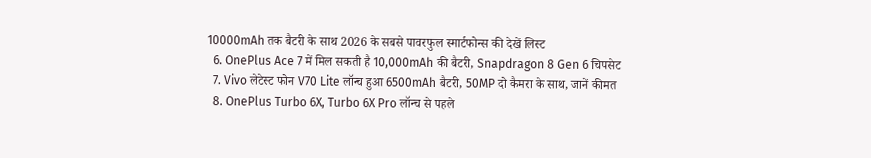10000mAh तक बैटरी के साथ 2026 के सबसे पावरफुल स्मार्टफोन्स की देखें लिस्ट
  6. OnePlus Ace 7 में मिल सकती है 10,000mAh की बैटरी, Snapdragon 8 Gen 6 चिपसेट
  7. Vivo लेटेस्ट फोन V70 Lite लॉन्च हुआ 6500mAh बैटरी, 50MP दो कैमरा के साथ, जानें कीमत
  8. OnePlus Turbo 6X, Turbo 6X Pro लॉन्च से पहले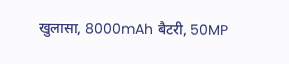खुलासा, 8000mAh बैटरी, 50MP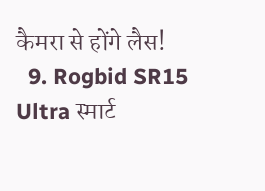कैमरा से होंगे लैस!
  9. Rogbid SR15 Ultra स्मार्ट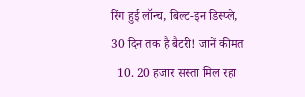रिंग हुई लॉन्च, बिल्ट-इन डिस्प्ले, 30 दिन तक है बैटरी! जानें कीमत
  10. 20 हजार सस्ता मिल रहा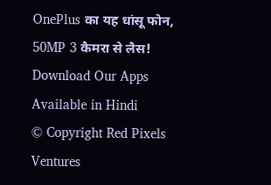OnePlus का यह धांसू फोन, 50MP 3 कैमरा से लैस!
Download Our Apps
Available in Hindi
© Copyright Red Pixels Ventures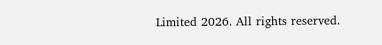Limited 2026. All rights reserved.